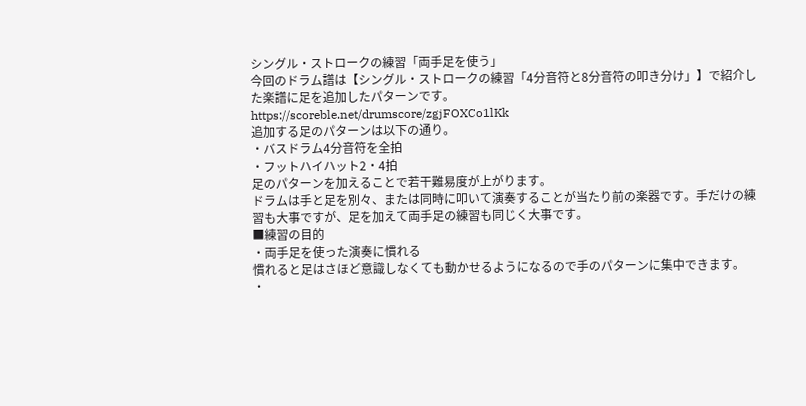シングル・ストロークの練習「両手足を使う」
今回のドラム譜は【シングル・ストロークの練習「4分音符と8分音符の叩き分け」】で紹介した楽譜に足を追加したパターンです。
https://scoreble.net/drumscore/zgjFOXCo1lKk
追加する足のパターンは以下の通り。
・バスドラム4分音符を全拍
・フットハイハット2・4拍
足のパターンを加えることで若干難易度が上がります。
ドラムは手と足を別々、または同時に叩いて演奏することが当たり前の楽器です。手だけの練習も大事ですが、足を加えて両手足の練習も同じく大事です。
■練習の目的
・両手足を使った演奏に慣れる
慣れると足はさほど意識しなくても動かせるようになるので手のパターンに集中できます。
・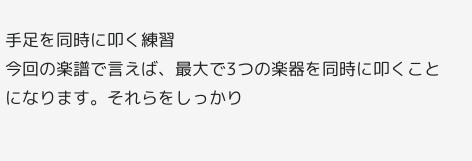手足を同時に叩く練習
今回の楽譜で言えば、最大で3つの楽器を同時に叩くことになります。それらをしっかり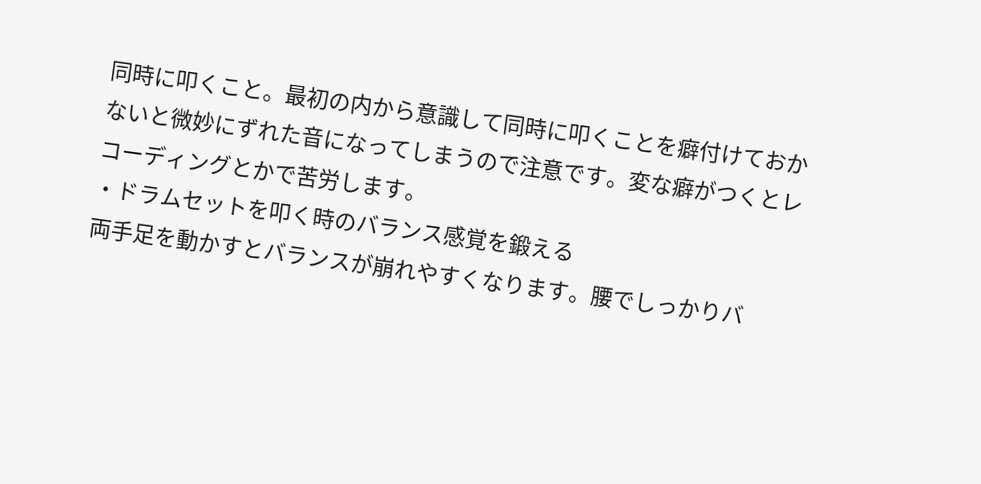同時に叩くこと。最初の内から意識して同時に叩くことを癖付けておかないと微妙にずれた音になってしまうので注意です。変な癖がつくとレコーディングとかで苦労します。
・ドラムセットを叩く時のバランス感覚を鍛える
両手足を動かすとバランスが崩れやすくなります。腰でしっかりバ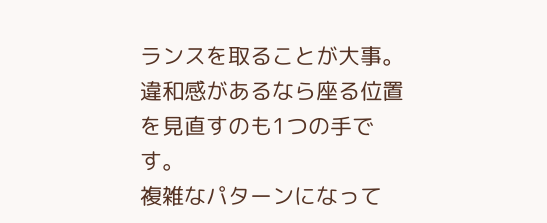ランスを取ることが大事。
違和感があるなら座る位置を見直すのも1つの手です。
複雑なパターンになって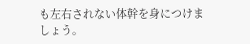も左右されない体幹を身につけましょう。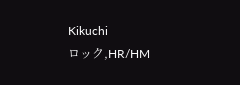Kikuchi
ロック,HR/HM